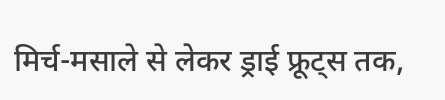मिर्च-मसाले से लेकर ड्राई फ्रूट्स तक,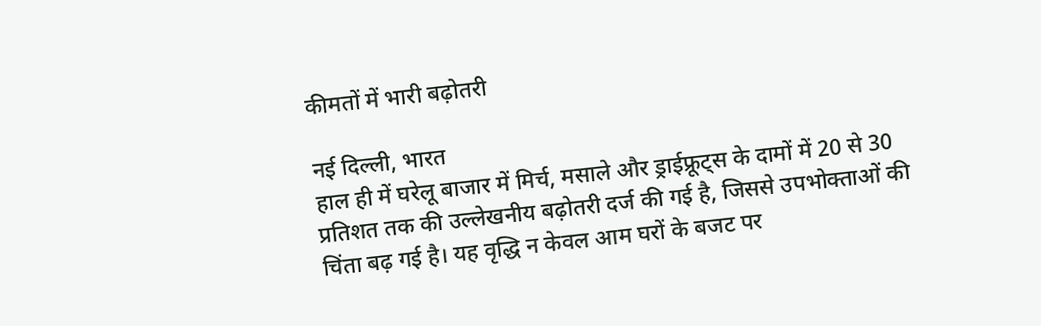कीमतों में भारी बढ़ोतरी

नई दिल्ली, भारत
हाल ही में घरेलू बाजार में मिर्च, मसाले और ड्राईफ्रूट्स के दामों में 20 से 30 प्रतिशत तक की उल्लेखनीय बढ़ोतरी दर्ज की गई है, जिससे उपभोक्ताओं की चिंता बढ़ गई है। यह वृद्धि न केवल आम घरों के बजट पर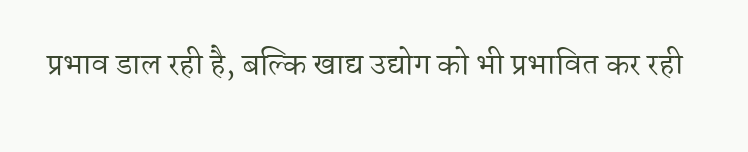प्रभाव डाल रही है, बल्कि खाद्य उद्योग को भी प्रभावित कर रही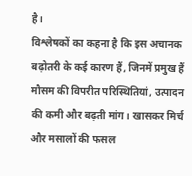है।
विश्लेषकों का कहना है कि इस अचानक बढ़ोतरी के कई कारण हैं, जिनमें प्रमुख हैं मौसम की विपरीत परिस्थितियां, उत्पादन की कमी और बढ़ती मांग। खासकर मिर्च और मसालों की फसल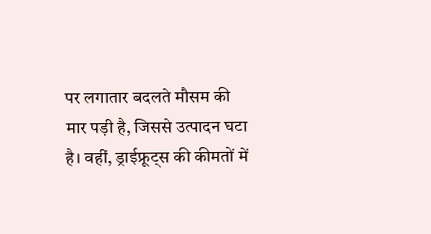पर लगातार बदलते मौसम की मार पड़ी है, जिससे उत्पादन घटा है। वहीं, ड्राईफ्रूट्स की कीमतों में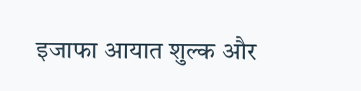इजाफा आयात शुल्क और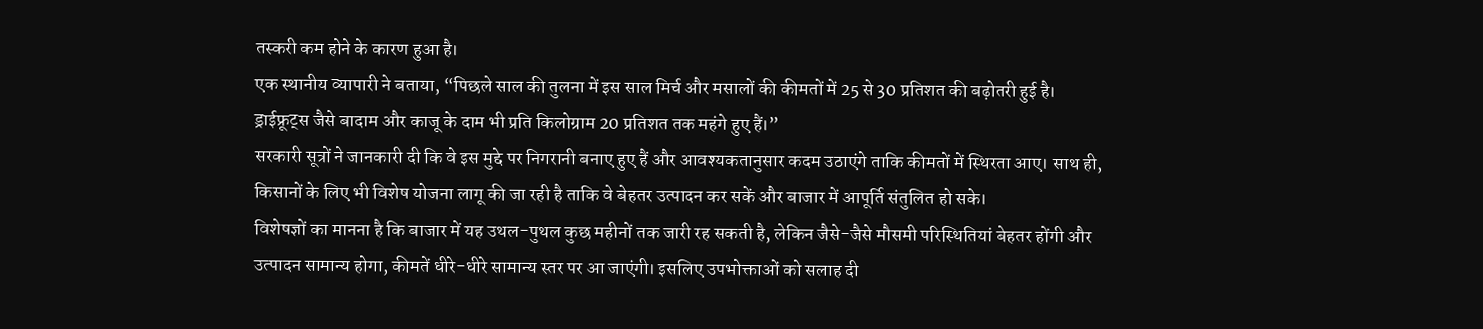तस्करी कम होने के कारण हुआ है।
एक स्थानीय व्यापारी ने बताया, “पिछले साल की तुलना में इस साल मिर्च और मसालों की कीमतों में 25 से 30 प्रतिशत की बढ़ोतरी हुई है। ड्राईफ्रूट्स जैसे बादाम और काजू के दाम भी प्रति किलोग्राम 20 प्रतिशत तक महंगे हुए हैं।”
सरकारी सूत्रों ने जानकारी दी कि वे इस मुद्दे पर निगरानी बनाए हुए हैं और आवश्यकतानुसार कदम उठाएंगे ताकि कीमतों में स्थिरता आए। साथ ही, किसानों के लिए भी विशेष योजना लागू की जा रही है ताकि वे बेहतर उत्पादन कर सकें और बाजार में आपूर्ति संतुलित हो सके।
विशेषज्ञों का मानना है कि बाजार में यह उथल-पुथल कुछ महीनों तक जारी रह सकती है, लेकिन जैसे-जैसे मौसमी परिस्थितियां बेहतर होंगी और उत्पादन सामान्य होगा, कीमतें धीरे-धीरे सामान्य स्तर पर आ जाएंगी। इसलिए उपभोक्ताओं को सलाह दी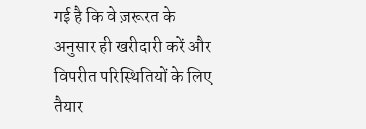गई है कि वे ज़रूरत के अनुसार ही खरीदारी करें और विपरीत परिस्थितियों के लिए तैयार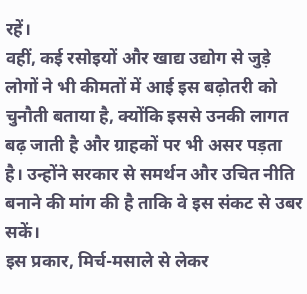रहें।
वहीं, कई रसोइयों और खाद्य उद्योग से जुड़े लोगों ने भी कीमतों में आई इस बढ़ोतरी को चुनौती बताया है, क्योंकि इससे उनकी लागत बढ़ जाती है और ग्राहकों पर भी असर पड़ता है। उन्होंने सरकार से समर्थन और उचित नीति बनाने की मांग की है ताकि वे इस संकट से उबर सकें।
इस प्रकार, मिर्च-मसाले से लेकर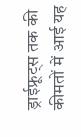ड्राईफ्रूट्स तक की कीमतों में आई यह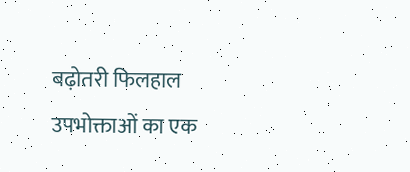बढ़ोतरी फिलहाल उपभोक्ताओं का एक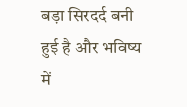बड़ा सिरदर्द बनी हुई है और भविष्य में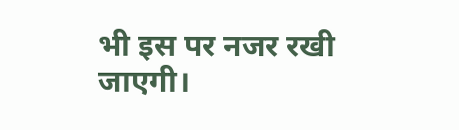भी इस पर नजर रखी जाएगी।